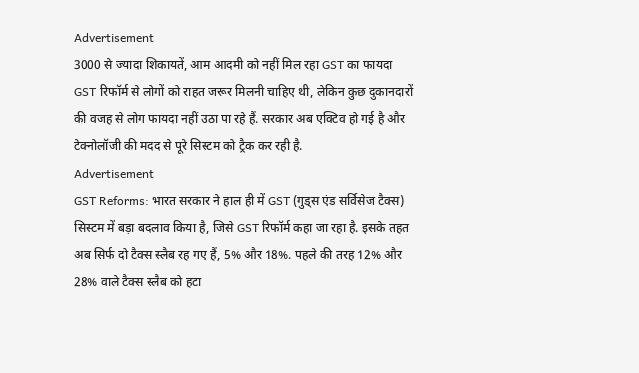Advertisement
3000 से ज्यादा शिकायतें, आम आदमी को नहीं मिल रहा GST का फायदा
GST रिफॉर्म से लोगों को राहत जरूर मिलनी चाहिए थी, लेकिन कुछ दुकानदारों की वजह से लोग फायदा नहीं उठा पा रहे हैं. सरकार अब एक्टिव हो गई है और टेक्नोलॉजी की मदद से पूरे सिस्टम को ट्रैक कर रही है.
Advertisement
GST Reforms: भारत सरकार ने हाल ही में GST (गुड्स एंड सर्विसेज टैक्स) सिस्टम में बड़ा बदलाव किया है, जिसे GST रिफॉर्म कहा जा रहा है. इसके तहत अब सिर्फ दो टैक्स स्लैब रह गए हैं, 5% और 18%. पहले की तरह 12% और 28% वाले टैक्स स्लैब को हटा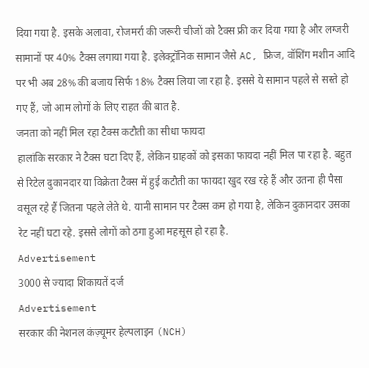दिया गया है. इसके अलावा, रोजमर्रा की जरूरी चीजों को टैक्स फ्री कर दिया गया है और लग्जरी सामानों पर 40% टैक्स लगाया गया है. इलेक्ट्रॉनिक सामान जैसे AC, फ्रिज, वॉशिंग मशीन आदि पर भी अब 28% की बजाय सिर्फ 18% टैक्स लिया जा रहा है. इससे ये सामान पहले से सस्ते हो गए हैं, जो आम लोगों के लिए राहत की बात है.
जनता को नहीं मिल रहा टैक्स कटौती का सीधा फायदा
हालांकि सरकार ने टैक्स घटा दिए हैं, लेकिन ग्राहकों को इसका फायदा नहीं मिल पा रहा है. बहुत से रिटेल दुकानदार या विक्रेता टैक्स में हुई कटौती का फायदा खुद रख रहे हैं और उतना ही पैसा वसूल रहे हैं जितना पहले लेते थे. यानी सामान पर टैक्स कम हो गया है, लेकिन दुकानदार उसका रेट नहीं घटा रहे. इससे लोगों को ठगा हुआ महसूस हो रहा है.
Advertisement
3000 से ज्यादा शिकायतें दर्ज
Advertisement
सरकार की नेशनल कंज़्यूमर हेल्पलाइन (NCH)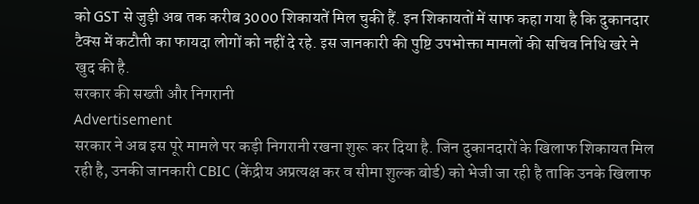को GST से जुड़ी अब तक करीब 3000 शिकायतें मिल चुकी हैं. इन शिकायतों में साफ कहा गया है कि दुकानदार टैक्स में कटौती का फायदा लोगों को नहीं दे रहे. इस जानकारी की पुष्टि उपभोक्ता मामलों की सचिव निधि खरे ने खुद की है.
सरकार की सख्ती और निगरानी
Advertisement
सरकार ने अब इस पूरे मामले पर कड़ी निगरानी रखना शुरू कर दिया है. जिन दुकानदारों के खिलाफ शिकायत मिल रही है, उनकी जानकारी CBIC (केंद्रीय अप्रत्यक्ष कर व सीमा शुल्क बोर्ड) को भेजी जा रही है ताकि उनके खिलाफ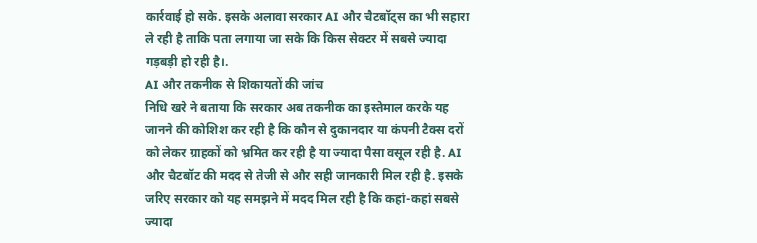कार्रवाई हो सके. इसके अलावा सरकार AI और चैटबॉट्स का भी सहारा ले रही है ताकि पता लगाया जा सके कि किस सेक्टर में सबसे ज्यादा गड़बड़ी हो रही है।.
AI और तकनीक से शिकायतों की जांच
निधि खरे ने बताया कि सरकार अब तकनीक का इस्तेमाल करके यह जानने की कोशिश कर रही है कि कौन से दुकानदार या कंपनी टैक्स दरों को लेकर ग्राहकों को भ्रमित कर रही है या ज्यादा पैसा वसूल रही है. AI और चैटबॉट की मदद से तेजी से और सही जानकारी मिल रही है. इसके जरिए सरकार को यह समझने में मदद मिल रही है कि कहां-कहां सबसे ज्यादा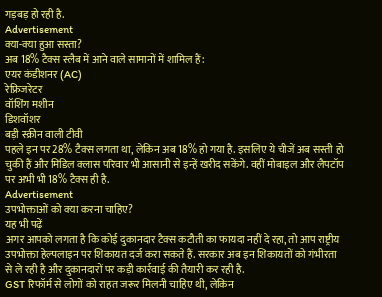गड़बड़ हो रही है.
Advertisement
क्या-क्या हुआ सस्ता?
अब 18% टैक्स स्लैब में आने वाले सामानों में शामिल हैं:
एयर कंडीशनर (AC)
रेफ्रिजरेटर
वॉशिंग मशीन
डिशवॉशर
बड़ी स्क्रीन वाली टीवी
पहले इन पर 28% टैक्स लगता था, लेकिन अब 18% हो गया है. इसलिए ये चीजें अब सस्ती हो चुकी हैं और मिडिल क्लास परिवार भी आसानी से इन्हें खरीद सकेंगे. वहीं मोबाइल और लैपटॉप पर अभी भी 18% टैक्स ही है.
Advertisement
उपभोक्ताओं को क्या करना चाहिए?
यह भी पढ़ें
अगर आपको लगता है कि कोई दुकानदार टैक्स कटौती का फायदा नहीं दे रहा, तो आप राष्ट्रीय उपभोक्ता हेल्पलाइन पर शिकायत दर्ज करा सकते हैं. सरकार अब इन शिकायतों को गंभीरता से ले रही है और दुकानदारों पर कड़ी कार्रवाई की तैयारी कर रही है.
GST रिफॉर्म से लोगों को राहत जरूर मिलनी चाहिए थी, लेकिन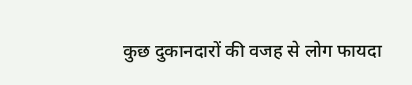कुछ दुकानदारों की वजह से लोग फायदा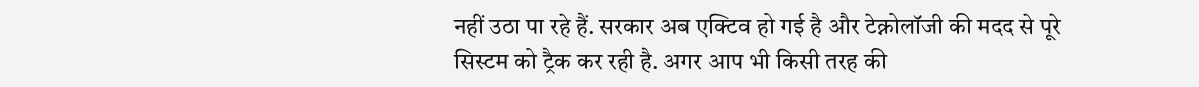नहीं उठा पा रहे हैं. सरकार अब एक्टिव हो गई है और टेक्नोलॉजी की मदद से पूरे सिस्टम को ट्रैक कर रही है. अगर आप भी किसी तरह की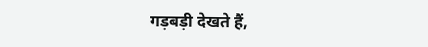गड़बड़ी देखते हैं,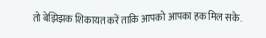तो बेझिझक शिकायत करें ताकि आपको आपका हक मिल सके.